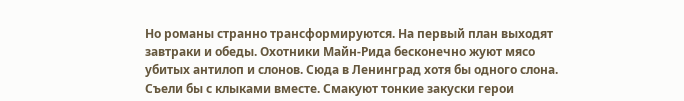Но романы странно трансформируются. На первый план выходят завтраки и обеды. Охотники Майн-Рида бесконечно жуют мясо убитых антилоп и слонов. Сюда в Ленинград хотя бы одного слона. Съели бы с клыками вместе. Смакуют тонкие закуски герои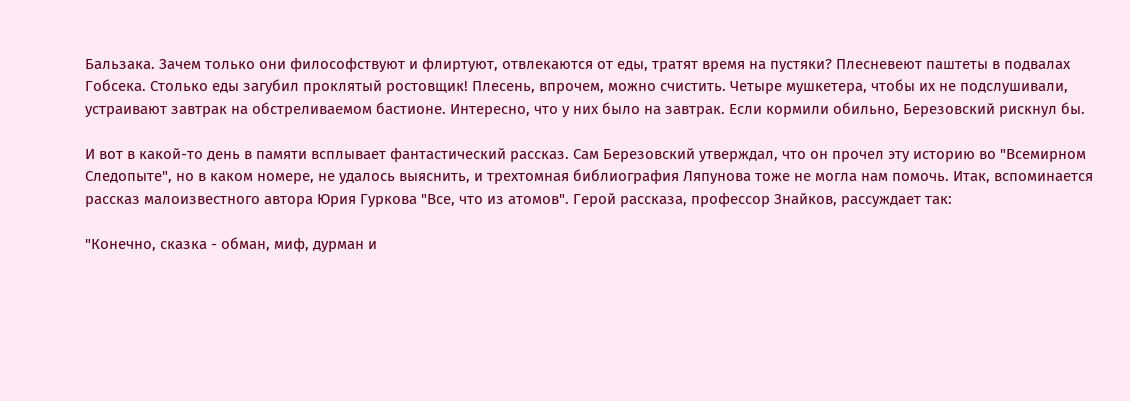Бальзака. Зачем только они философствуют и флиртуют, отвлекаются от еды, тратят время на пустяки? Плесневеют паштеты в подвалах Гобсека. Столько еды загубил проклятый ростовщик! Плесень, впрочем, можно счистить. Четыре мушкетера, чтобы их не подслушивали, устраивают завтрак на обстреливаемом бастионе. Интересно, что у них было на завтрак. Если кормили обильно, Березовский рискнул бы.

И вот в какой-то день в памяти всплывает фантастический рассказ. Сам Березовский утверждал, что он прочел эту историю во "Всемирном Следопыте", но в каком номере, не удалось выяснить, и трехтомная библиография Ляпунова тоже не могла нам помочь. Итак, вспоминается рассказ малоизвестного автора Юрия Гуркова "Все, что из атомов". Герой рассказа, профессор Знайков, рассуждает так:

"Конечно, сказка - обман, миф, дурман и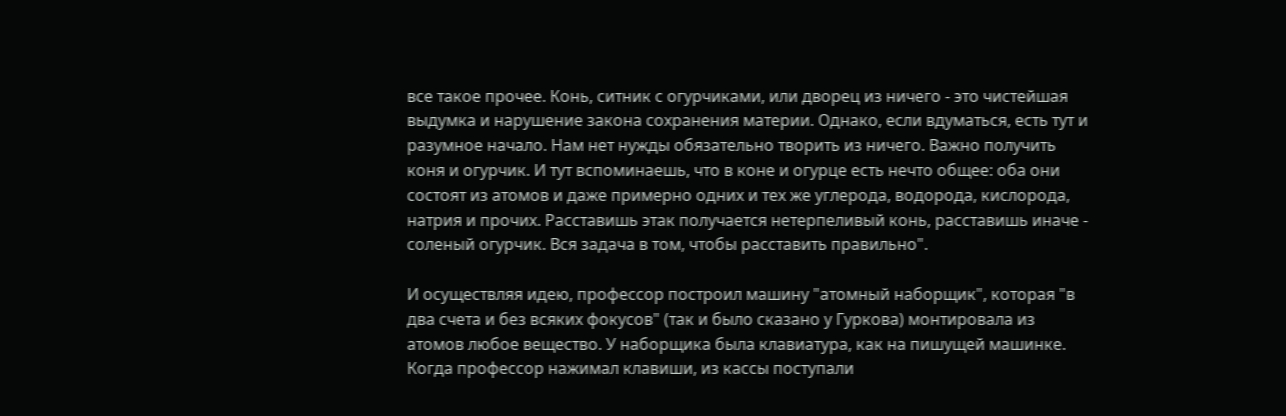все такое прочее. Конь, ситник с огурчиками, или дворец из ничего - это чистейшая выдумка и нарушение закона сохранения материи. Однако, если вдуматься, есть тут и разумное начало. Нам нет нужды обязательно творить из ничего. Важно получить коня и огурчик. И тут вспоминаешь, что в коне и огурце есть нечто общее: оба они состоят из атомов и даже примерно одних и тех же углерода, водорода, кислорода, натрия и прочих. Расставишь этак получается нетерпеливый конь, расставишь иначе - соленый огурчик. Вся задача в том, чтобы расставить правильно".

И осуществляя идею, профессор построил машину "атомный наборщик", которая "в два счета и без всяких фокусов" (так и было сказано у Гуркова) монтировала из атомов любое вещество. У наборщика была клавиатура, как на пишущей машинке. Когда профессор нажимал клавиши, из кассы поступали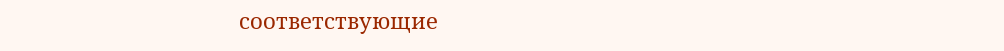соответствующие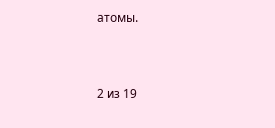атомы.



2 из 19